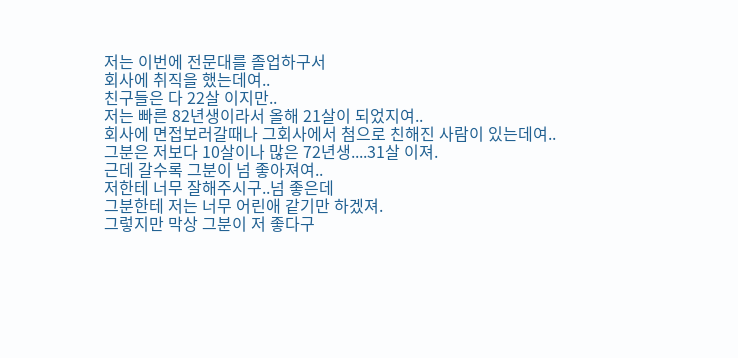저는 이번에 전문대를 졸업하구서
회사에 취직을 했는데여..
친구들은 다 22살 이지만..
저는 빠른 82년생이라서 올해 21살이 되었지여..
회사에 면접보러갈때나 그회사에서 첨으로 친해진 사람이 있는데여..
그분은 저보다 10살이나 많은 72년생....31살 이져.
근데 갈수록 그분이 넘 좋아져여..
저한테 너무 잘해주시구..넘 좋은데
그분한테 저는 너무 어린애 같기만 하겠져.
그렇지만 막상 그분이 저 좋다구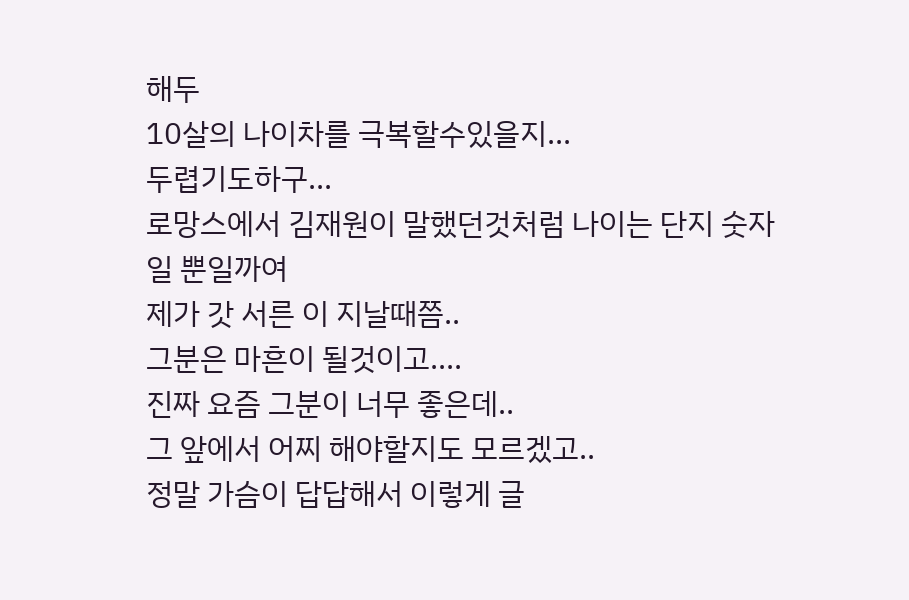해두
10살의 나이차를 극복할수있을지...
두렵기도하구...
로망스에서 김재원이 말했던것처럼 나이는 단지 숫자일 뿐일까여
제가 갓 서른 이 지날때쯤..
그분은 마흔이 될것이고....
진짜 요즘 그분이 너무 좋은데..
그 앞에서 어찌 해야할지도 모르겠고..
정말 가슴이 답답해서 이렇게 글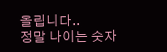올립니다..
정말 나이는 숫자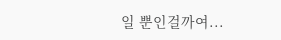일 뿐인걸까여...